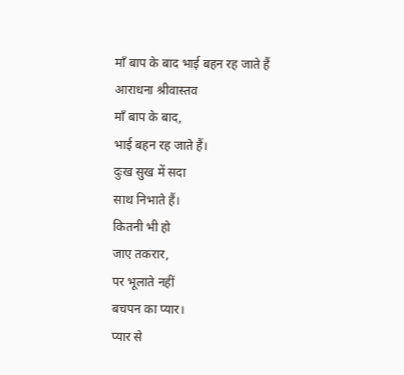माँ बाप के बाद भाई बहन रह जाते हैं
आराधना श्रीवास्तव
माँ बाप के बाद,
भाई बहन रह जाते हैं।
दुःख सुख में सदा
साथ निभाते हैं।
कितनी भी हो
जाए तकरार,
पर भूलाते नहीं
बचपन का प्यार।
प्यार से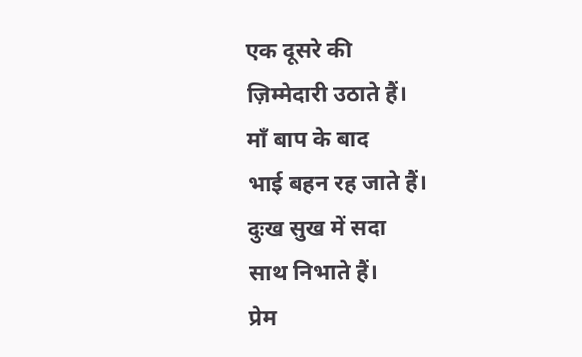एक दूसरे की
ज़िम्मेदारी उठाते हैं।
माँ बाप के बाद
भाई बहन रह जाते हैं।
दुःख सुख में सदा
साथ निभाते हैं।
प्रेम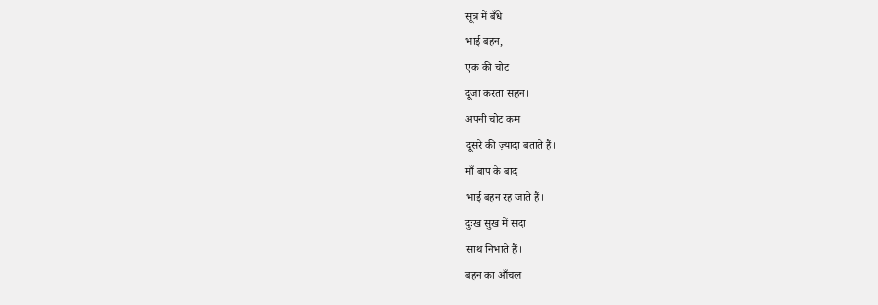सूत्र में बँधे
भाई बहन,
एक की चोट
दूजा करता सहन।
अपनी चोट कम
दूसरे की ज़्यादा बताते हैं।
माँ बाप के बाद
भाई बहन रह जाते हैं।
दुःख सुख में सदा
साथ निभाते हैं।
बहन का आँचल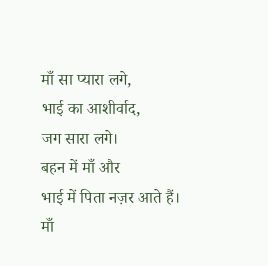माँ सा प्यारा लगे,
भाई का आशीर्वाद,
जग सारा लगे।
बहन में माँ और
भाई में पिता नज़र आते हैं।
माँ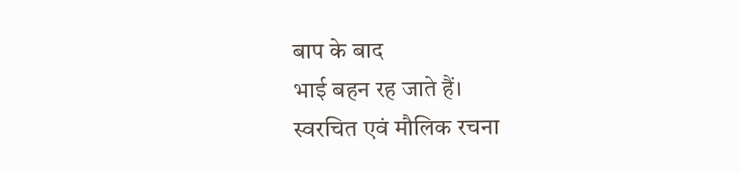बाप के बाद
भाई बहन रह जाते हैं।
स्वरचित एवं मौलिक रचना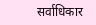सर्वाधिकार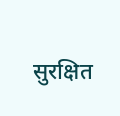सुरक्षित